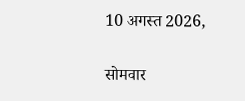10 अगस्त 2026,

सोमवार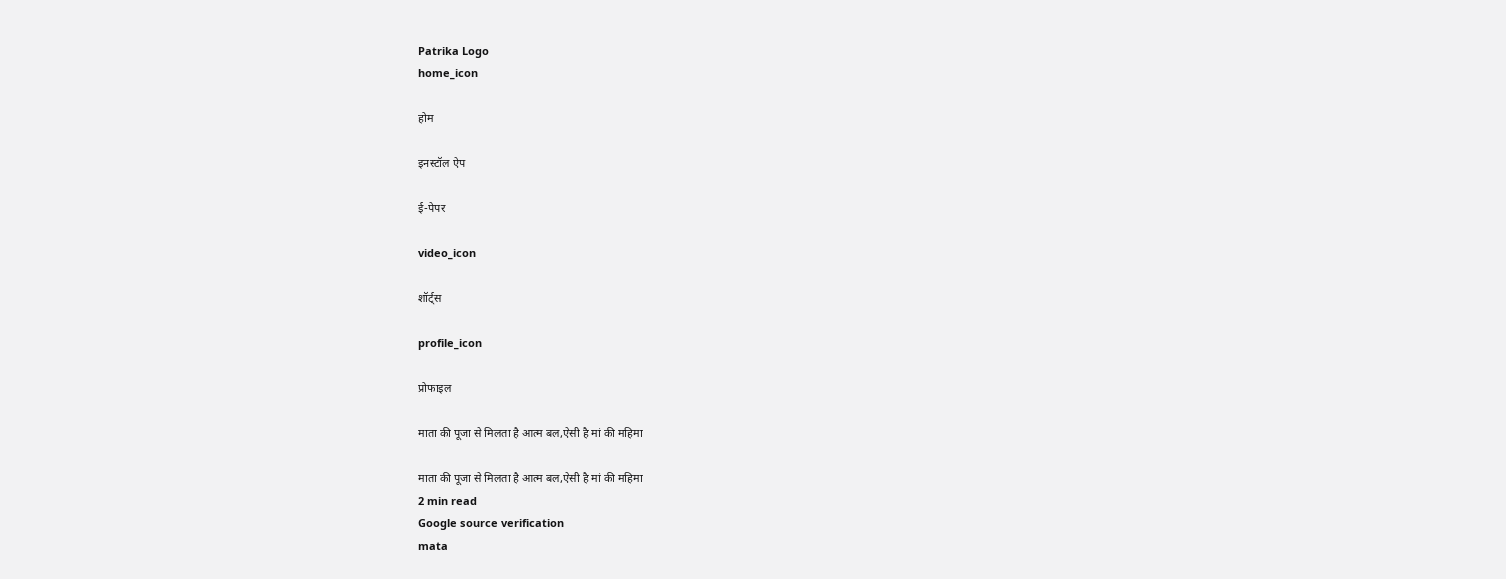Patrika Logo
home_icon

होम

इनस्टॉल ऐप

ई-पेपर

video_icon

शॉर्ट्स

profile_icon

प्रोफाइल

माता की पूजा से मिलता है आत्म बल,ऐसी है मां की महिमा

माता की पूजा से मिलता है आत्म बल,ऐसी है मां की महिमा
2 min read
Google source verification
mata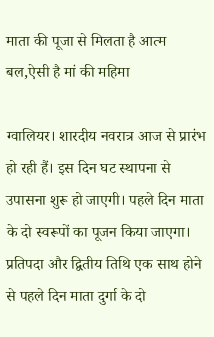माता की पूजा से मिलता है आत्म बल,ऐसी है मां की महिमा

ग्वालियर। शारदीय नवरात्र आज से प्रारंभ हो रही हैं। इस दिन घट स्थापना से उपासना शुरू हो जाएगी। पहले दिन माता के दो स्वरूपों का पूजन किया जाएगा। प्रतिपदा और द्वितीय तिथि एक साथ होने से पहले दिन माता दुर्गा के दो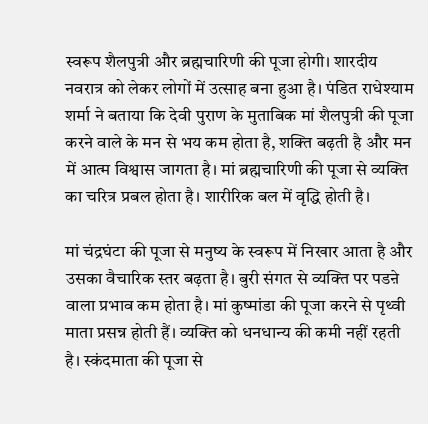स्वरूप शैलपुत्री और ब्रह्मचारिणी की पूजा होगी। शारदीय नवरात्र को लेकर लोगों में उत्साह बना हुआ है। पंडित राधेश्याम शर्मा ने बताया कि देवी पुराण के मुताबिक मां शैलपुत्री की पूजा करने वाले के मन से भय कम होता है, शक्ति बढ़ती है और मन में आत्म विश्वास जागता है। मां ब्रह्मचारिणी की पूजा से व्यक्ति का चरित्र प्रबल होता है। शारीरिक बल में वृद्धि होती है।

मां चंद्रघंटा की पूजा से मनुष्य के स्वरूप में निखार आता है और उसका वैचारिक स्तर बढ़ता है। बुरी संगत से व्यक्ति पर पडऩे वाला प्रभाव कम होता है। मां कुष्मांडा की पूजा करने से पृथ्वी माता प्रसन्न होती हैं। व्यक्ति को धनधान्य की कमी नहीं रहती है। स्कंदमाता की पूजा से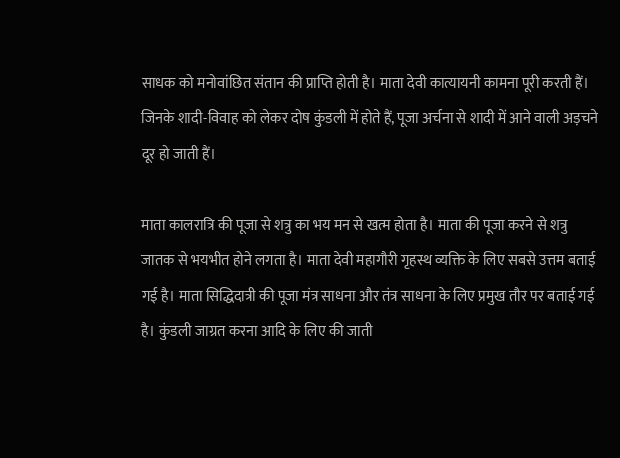साधक को मनोवांछित संतान की प्राप्ति होती है। माता देवी कात्यायनी कामना पूरी करती हैं। जिनके शादी-विवाह को लेकर दोष कुंडली में होते हैं, पूजा अर्चना से शादी में आने वाली अड़चने दूर हो जाती हैं।

माता कालरात्रि की पूजा से शत्रु का भय मन से खत्म होता है। माता की पूजा करने से शत्रु जातक से भयभीत होने लगता है। माता देवी महागौरी गृहस्थ व्यक्ति के लिए सबसे उत्तम बताई गई है। माता सिद्धिदात्री की पूजा मंत्र साधना और तंत्र साधना के लिए प्रमुख तौर पर बताई गई है। कुंडली जाग्रत करना आदि के लिए की जाती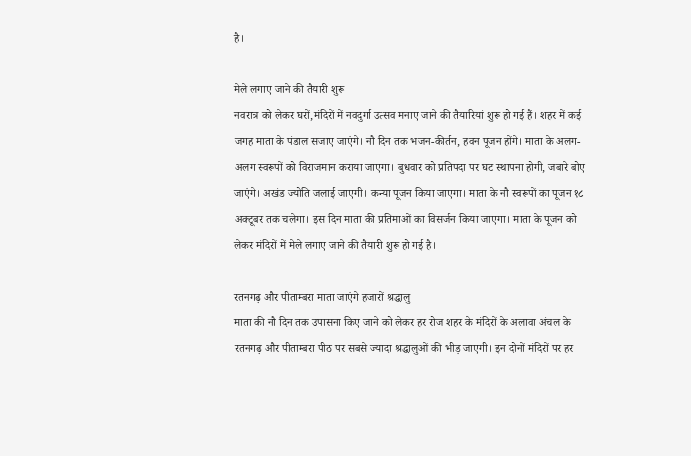है।

मेले लगाए जाने की तैयारी शुरू
नवरात्र को लेकर घरों,मंदिरों में नवदुर्गा उत्सव मनाए जाने की तैयारियां शुरू हो गई हैं। शहर में कई जगह माता के पंडाल सजाए जाएंगे। नौ दिन तक भजन-कीर्तन, हवन पूजन होंगे। माता के अलग-अलग स्वरूपों को विराजमान कराया जाएगा। बुधवार को प्रतिपदा पर घट स्थापना होगी, जबारे बोए जाएंगे। अखंड ज्योति जलाई जाएगी। कन्या पूजन किया जाएगा। माता के नौ स्वरूपों का पूजन १८ अक्टूबर तक चलेगा। इस दिन माता की प्रतिमाओं का विसर्जन किया जाएगा। माता के पूजन को लेकर मंदिरों में मेले लगाए जाने की तैयारी शुरू हो गई है।

रतनगढ़ और पीताम्बरा माता जाएंगे हजारों श्रद्धालु
माता की नौ दिन तक उपासना किए जाने को लेकर हर रोज शहर के मंदिरों के अलावा अंचल के रतनगढ़ और पीताम्बरा पीठ पर सबसे ज्यादा श्रद्धालुओं की भीड़ जाएगी। इन दोनों मंदिरों पर हर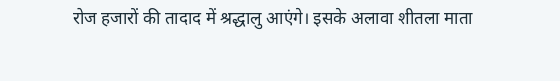रोज हजारों की तादाद में श्रद्धालु आएंगे। इसके अलावा शीतला माता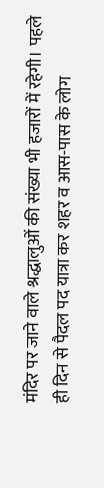मंदिर पर जाने वाले श्रद्धालुओं की संख्या भी हजारों में रहेगी। पहले ही दिन से पैदल पद यात्रा कर शहर व आस-पास के लोग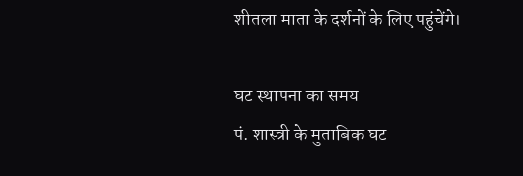शीतला माता के दर्शनों के लिए पहुंचेंगे।

घट स्थापना का समय
पं. शास्त्री के मुताबिक घट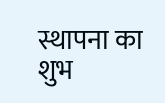स्थापना का शुभ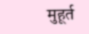मुहूर्त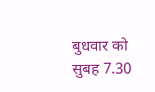बुधवार को सुबह 7.30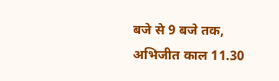बजे से 9 बजे तक, अभिजीत काल 11.30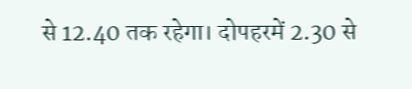से 12.40 तक रहेगा। दोपहरमें 2.30 से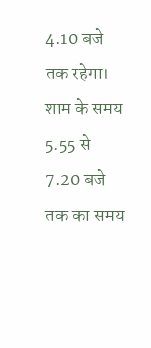4.10 बजे तक रहेगा। शाम के समय 5.55 से 7.20 बजे तक का समय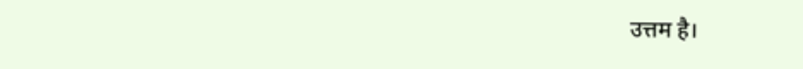उत्तम है।